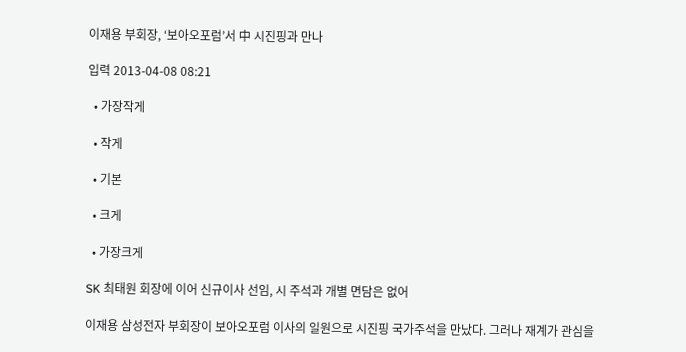이재용 부회장, ‘보아오포럼’서 中 시진핑과 만나

입력 2013-04-08 08:21

  • 가장작게

  • 작게

  • 기본

  • 크게

  • 가장크게

SK 최태원 회장에 이어 신규이사 선임, 시 주석과 개별 면담은 없어

이재용 삼성전자 부회장이 보아오포럼 이사의 일원으로 시진핑 국가주석을 만났다. 그러나 재계가 관심을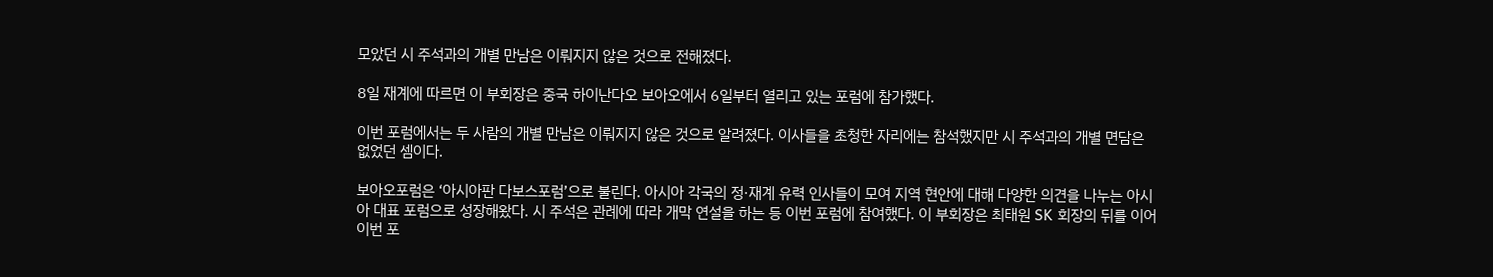모았던 시 주석과의 개별 만남은 이뤄지지 않은 것으로 전해졌다.

8일 재계에 따르면 이 부회장은 중국 하이난다오 보아오에서 6일부터 열리고 있는 포럼에 참가했다.

이번 포럼에서는 두 사람의 개별 만남은 이뤄지지 않은 것으로 알려졌다. 이사들을 초청한 자리에는 참석했지만 시 주석과의 개별 면담은 없었던 셈이다.

보아오포럼은 ‘아시아판 다보스포럼’으로 불린다. 아시아 각국의 정·재계 유력 인사들이 모여 지역 현안에 대해 다양한 의견을 나누는 아시아 대표 포럼으로 성장해왔다. 시 주석은 관례에 따라 개막 연설을 하는 등 이번 포럼에 참여했다. 이 부회장은 최태원 SK 회장의 뒤를 이어 이번 포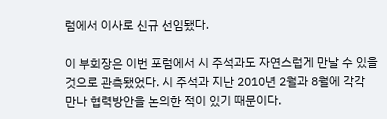럼에서 이사로 신규 선임됐다.

이 부회장은 이번 포럼에서 시 주석과도 자연스럽게 만날 수 있을 것으로 관측됐었다. 시 주석과 지난 2010년 2월과 8월에 각각 만나 협력방안을 논의한 적이 있기 때문이다.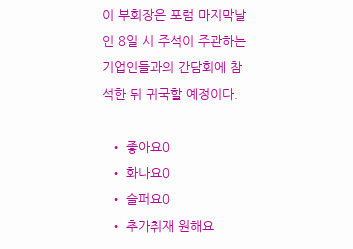이 부회장은 포럼 마지막날인 8일 시 주석이 주관하는 기업인들과의 간담회에 참석한 뒤 귀국할 예정이다.

  • 좋아요0
  • 화나요0
  • 슬퍼요0
  • 추가취재 원해요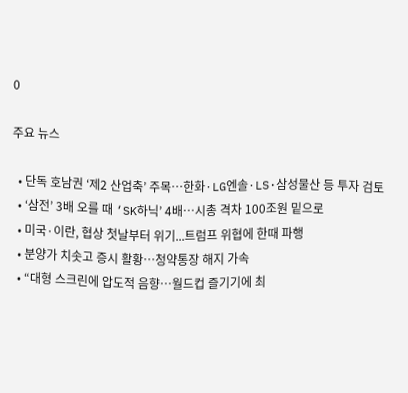0

주요 뉴스

  • 단독 호남권 ‘제2 산업축’ 주목…한화·LG엔솔·LS·삼성물산 등 투자 검토
  • ‘삼전’ 3배 오를 때 ‘SK하닉’ 4배…시총 격차 100조원 밑으로
  • 미국·이란, 협상 첫날부터 위기...트럼프 위협에 한때 파행
  • 분양가 치솟고 증시 활황⋯청약통장 해지 가속
  • “대형 스크린에 압도적 음향…월드컵 즐기기에 최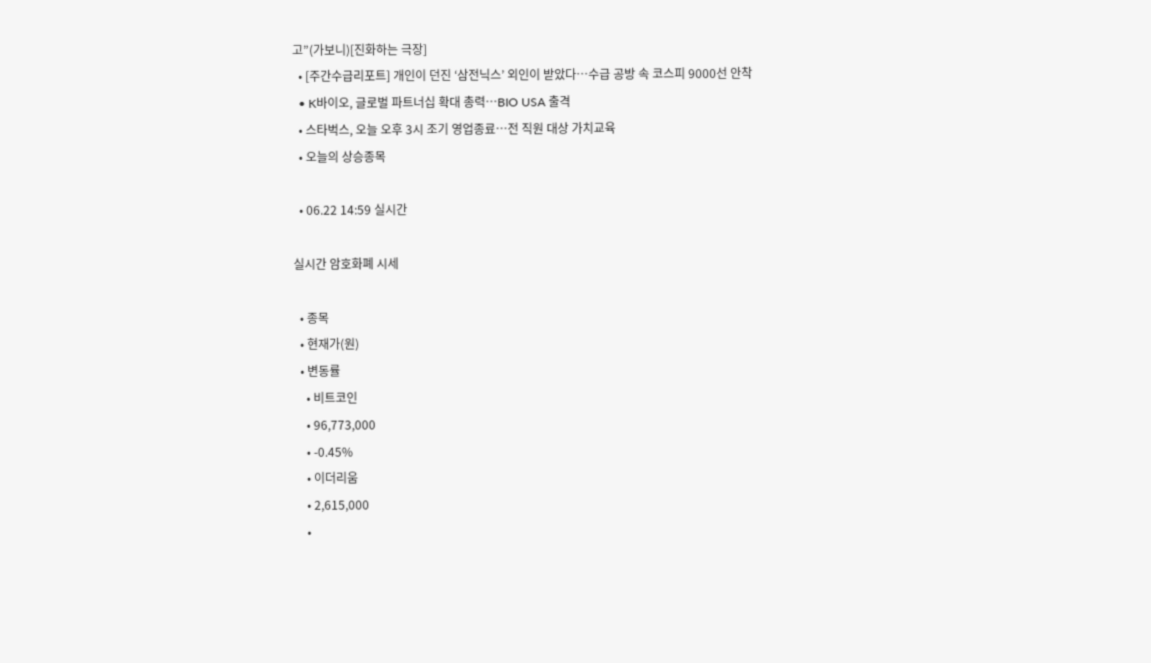고”(가보니)[진화하는 극장]
  • [주간수급리포트] 개인이 던진 ‘삼전닉스’ 외인이 받았다⋯수급 공방 속 코스피 9000선 안착
  • K바이오, 글로벌 파트너십 확대 총력…BIO USA 출격
  • 스타벅스, 오늘 오후 3시 조기 영업종료⋯전 직원 대상 가치교육
  • 오늘의 상승종목

  • 06.22 14:59 실시간

실시간 암호화폐 시세

  • 종목
  • 현재가(원)
  • 변동률
    • 비트코인
    • 96,773,000
    • -0.45%
    • 이더리움
    • 2,615,000
    •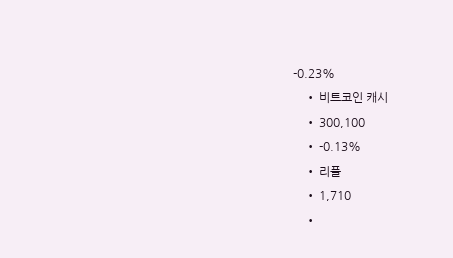-0.23%
    • 비트코인 캐시
    • 300,100
    • -0.13%
    • 리플
    • 1,710
    •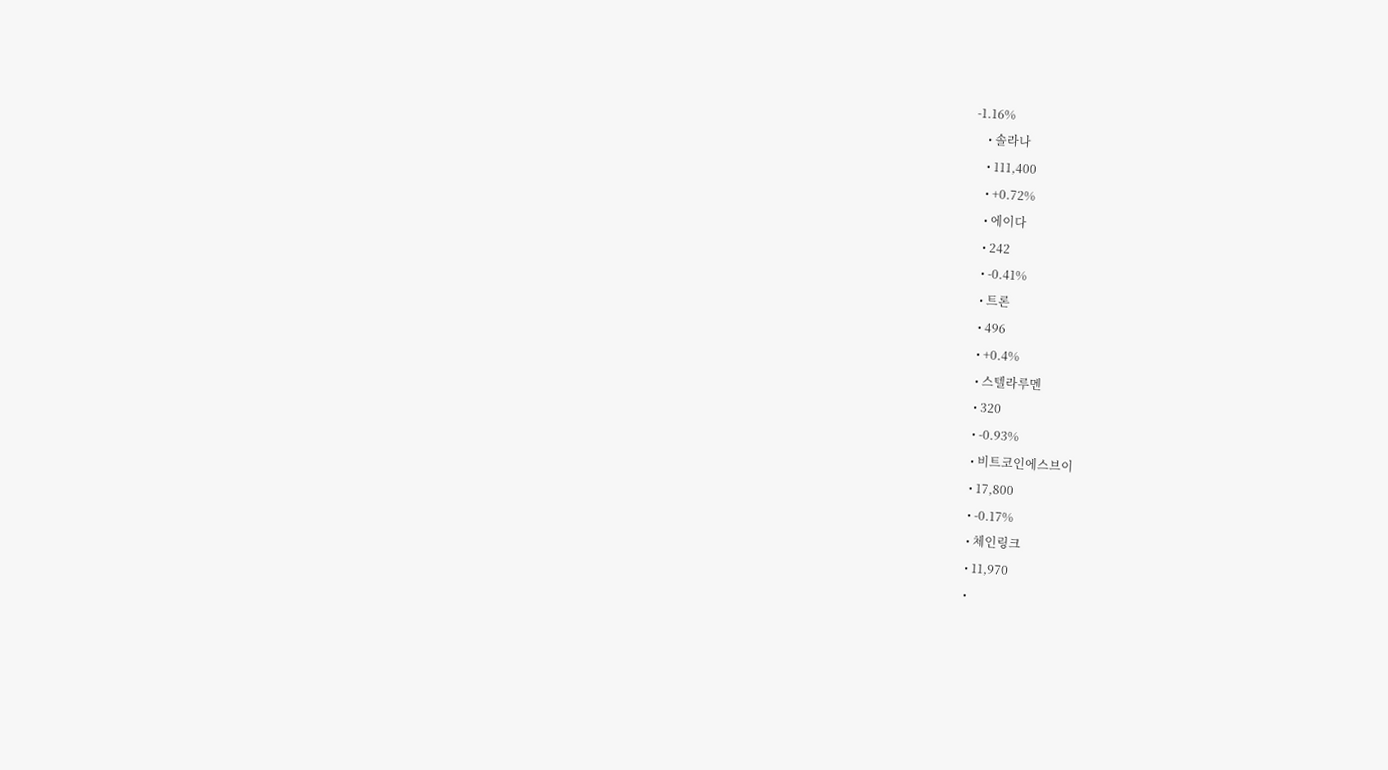-1.16%
    • 솔라나
    • 111,400
    • +0.72%
    • 에이다
    • 242
    • -0.41%
    • 트론
    • 496
    • +0.4%
    • 스텔라루멘
    • 320
    • -0.93%
    • 비트코인에스브이
    • 17,800
    • -0.17%
    • 체인링크
    • 11,970
    •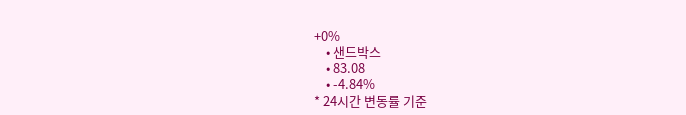+0%
    • 샌드박스
    • 83.08
    • -4.84%
* 24시간 변동률 기준